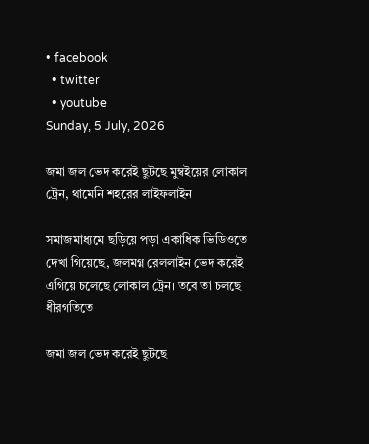• facebook
  • twitter
  • youtube
Sunday, 5 July, 2026

জমা জল ভেদ করেই ছুটছে মুম্বইয়ের লোকাল ট্রেন, থামেনি শহরের লাইফলাইন

সমাজমাধ্যমে ছড়িয়ে পড়া একাধিক ভিডিওতে দেখা গিয়েছে, জলমগ্ন রেললাইন ভেদ করেই এগিয়ে চলেছে লোকাল ট্রেন। তবে তা চলছে ধীরগতিতে

জমা জল ভেদ করেই ছুটছে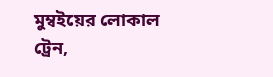মুম্বইয়ের লোকাল ট্রেন,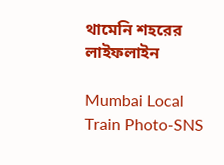থামেনি শহরের লাইফলাইন

Mumbai Local Train Photo-SNS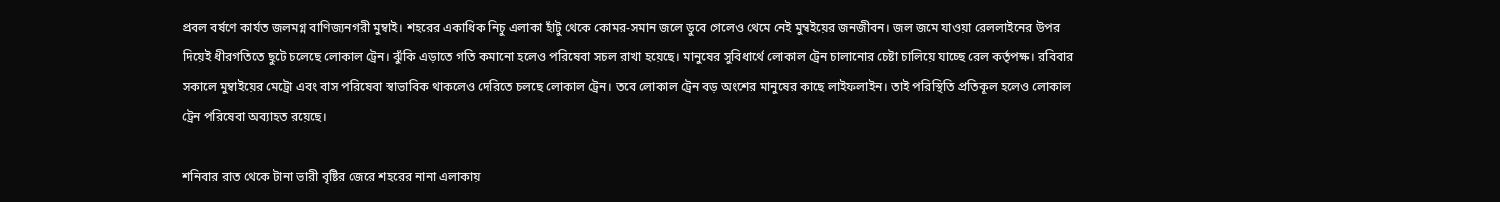প্রবল বর্ষণে কার্যত জলমগ্ন বাণিজ্যনগরী মুম্বাই। শহরের একাধিক নিচু এলাকা হাঁটু থেকে কোমর-সমান জলে ডুবে গেলেও থেমে নেই মুম্বইয়ের জনজীবন। জল জমে যাওয়া রেললাইনের উপর দিয়েই ধীরগতিতে ছুটে চলেছে লোকাল ট্রেন। ঝুঁকি এড়াতে গতি কমানো হলেও পরিষেবা সচল রাখা হয়েছে। মানুষের সুবিধার্থে লোকাল ট্রেন চালানোর চেষ্টা চালিয়ে যাচ্ছে রেল কর্তৃপক্ষ। রবিবার সকালে মুম্বাইয়ের মেট্রো এবং বাস পরিষেবা স্বাভাবিক থাকলেও দেরিতে চলছে লোকাল ট্রেন। তবে লোকাল ট্রেন বড় অংশের মানুষের কাছে লাইফলাইন। তাই পরিস্থিতি প্রতিকূল হলেও লোকাল ট্রেন পরিষেবা অব্যাহত রয়েছে।

শনিবার রাত থেকে টানা ভারী বৃষ্টির জেরে শহরের নানা এলাকায়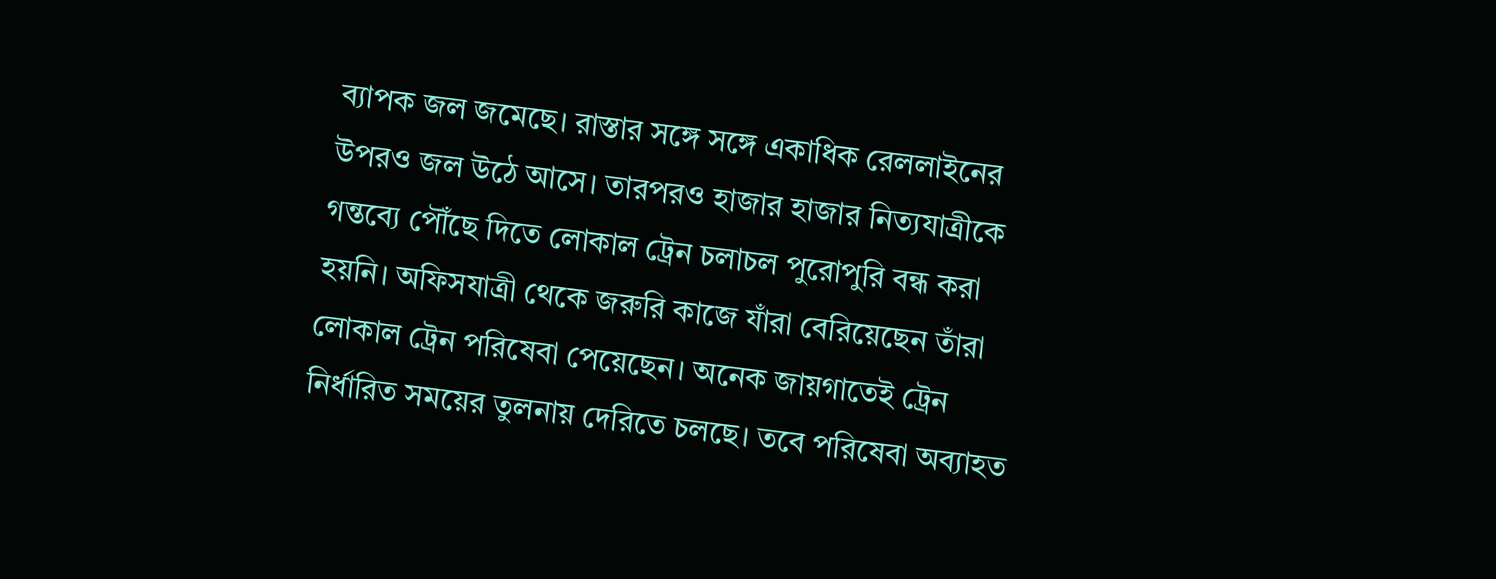ব্যাপক জল জমেছে। রাস্তার সঙ্গে সঙ্গে একাধিক রেললাইনের উপরও জল উঠে আসে। তারপরও হাজার হাজার নিত্যযাত্রীকে গন্তব্যে পৌঁছে দিতে লোকাল ট্রেন চলাচল পুরোপুরি বন্ধ করা হয়নি। অফিসযাত্রী থেকে জরুরি কাজে যাঁরা বেরিয়েছেন তাঁরা লোকাল ট্রেন পরিষেবা পেয়েছেন। অনেক জায়গাতেই ট্রেন নির্ধারিত সময়ের তুলনায় দেরিতে চলছে। তবে পরিষেবা অব্যাহত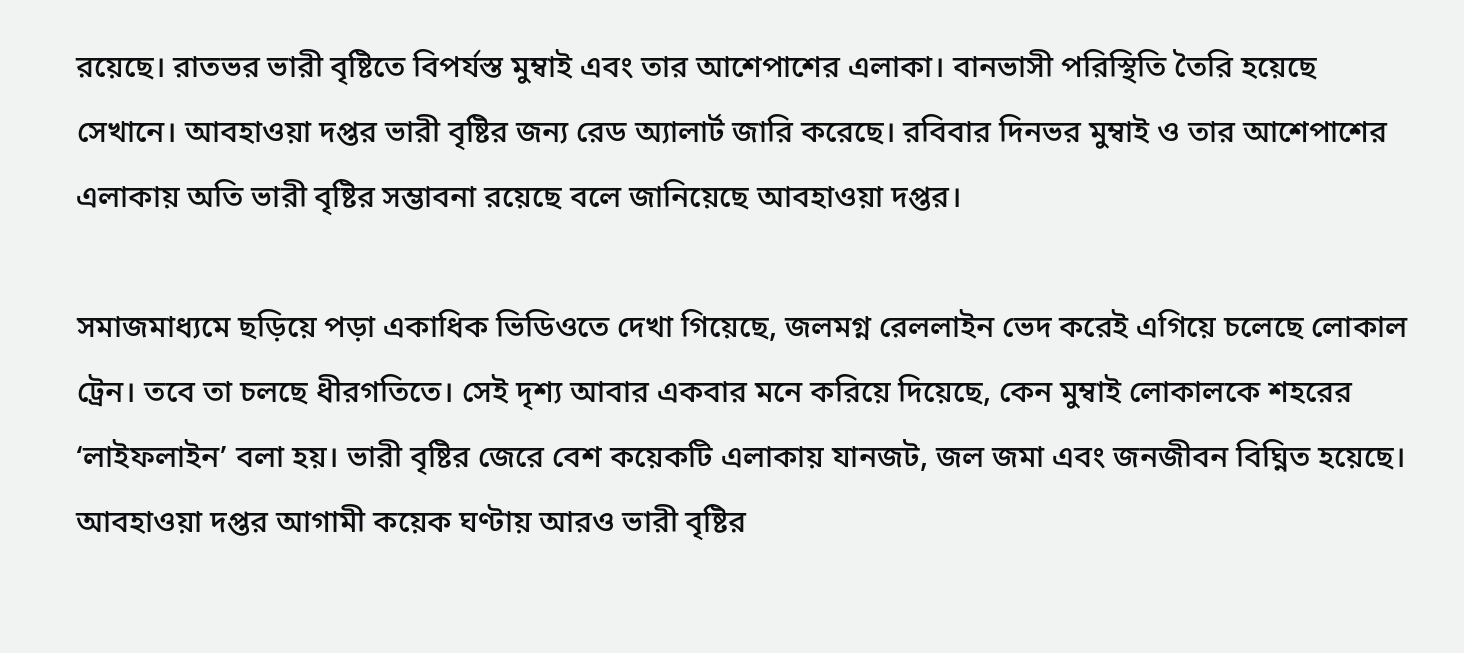রয়েছে। রাতভর ভারী বৃষ্টিতে বিপর্যস্ত মুম্বাই এবং তার আশেপাশের এলাকা। বানভাসী পরিস্থিতি তৈরি হয়েছে সেখানে। আবহাওয়া দপ্তর ভারী বৃষ্টির জন্য রেড অ্যালার্ট জারি করেছে। রবিবার দিনভর মুম্বাই ও তার আশেপাশের এলাকায় অতি ভারী বৃষ্টির সম্ভাবনা রয়েছে বলে জানিয়েছে আবহাওয়া দপ্তর।

সমাজমাধ্যমে ছড়িয়ে পড়া একাধিক ভিডিওতে দেখা গিয়েছে, জলমগ্ন রেললাইন ভেদ করেই এগিয়ে চলেছে লোকাল ট্রেন। তবে তা চলছে ধীরগতিতে। সেই দৃশ্য আবার একবার মনে করিয়ে দিয়েছে, কেন মুম্বাই লোকালকে শহরের ‘লাইফলাইন’ বলা হয়। ভারী বৃষ্টির জেরে বেশ কয়েকটি এলাকায় যানজট, জল জমা এবং জনজীবন বিঘ্নিত হয়েছে। আবহাওয়া দপ্তর আগামী কয়েক ঘণ্টায় আরও ভারী বৃষ্টির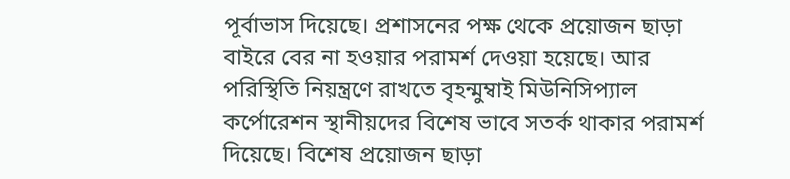পূর্বাভাস দিয়েছে। প্রশাসনের পক্ষ থেকে প্রয়োজন ছাড়া বাইরে বের না হওয়ার পরামর্শ দেওয়া হয়েছে। আর পরিস্থিতি নিয়ন্ত্রণে রাখতে বৃহন্মুম্বাই মিউনিসিপ্যাল কর্পোরেশন স্থানীয়দের বিশেষ ভাবে সতর্ক থাকার পরামর্শ দিয়েছে। বিশেষ প্রয়োজন ছাড়া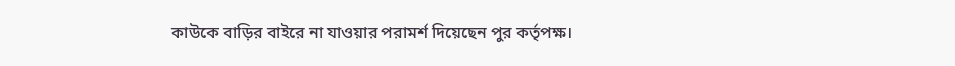কাউকে বাড়ির বাইরে না যাওয়ার পরামর্শ দিয়েছেন পুর কর্তৃপক্ষ।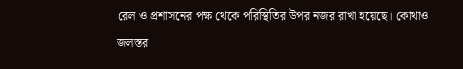রেল ও প্রশাসনের পক্ষ থেকে পরিস্থিতির উপর নজর রাখা হয়েছে। কোথাও জলস্তর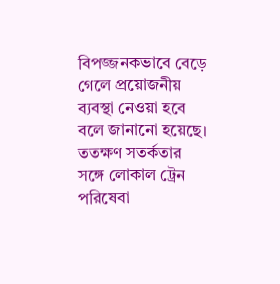বিপজ্জনকভাবে বেড়ে গেলে প্রয়োজনীয় ব্যবস্থা নেওয়া হবে বলে জানানো হয়েছে। ততক্ষণ সতর্কতার সঙ্গে লোকাল ট্রেন পরিষেবা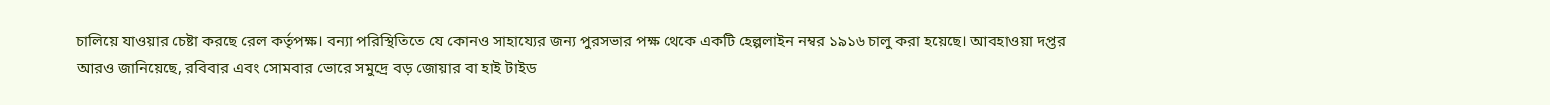চালিয়ে যাওয়ার চেষ্টা করছে রেল কর্তৃপক্ষ। বন্যা পরিস্থিতিতে যে কোনও সাহায্যের জন্য পুরসভার পক্ষ থেকে একটি হেল্পলাইন নম্বর ১৯১৬ চালু করা হয়েছে। আবহাওয়া দপ্তর আরও জানিয়েছে, রবিবার এবং সোমবার ভোরে সমুদ্রে বড় জোয়ার বা হাই টাইড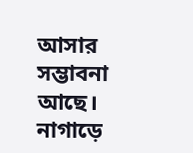আসার সম্ভাবনা আছে। নাগাড়ে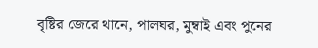বৃষ্টির জেরে থানে, পালঘর, মুম্বাই এবং পুনের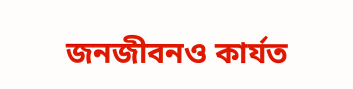জনজীবনও কার্যত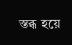স্তব্ধ হয়ে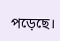পড়েছে।